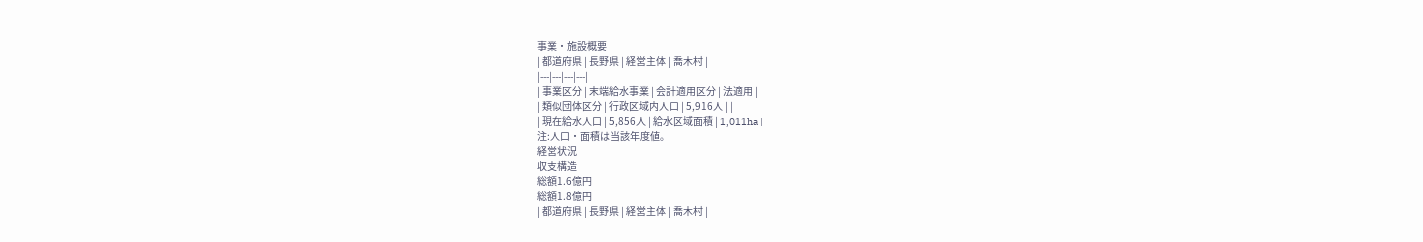事業・施設概要
| 都道府県 | 長野県 | 経営主体 | 喬木村 |
|---|---|---|---|
| 事業区分 | 末端給水事業 | 会計適用区分 | 法適用 |
| 類似団体区分 | 行政区域内人口 | 5,916人 | |
| 現在給水人口 | 5,856人 | 給水区域面積 | 1,011ha |
注:人口・面積は当該年度値。
経営状況
収支構造
総額1.6億円
総額1.8億円
| 都道府県 | 長野県 | 経営主体 | 喬木村 |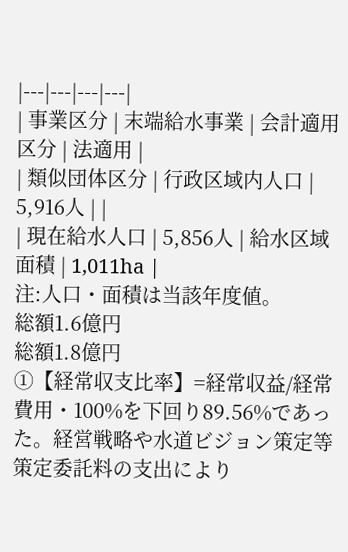|---|---|---|---|
| 事業区分 | 末端給水事業 | 会計適用区分 | 法適用 |
| 類似団体区分 | 行政区域内人口 | 5,916人 | |
| 現在給水人口 | 5,856人 | 給水区域面積 | 1,011ha |
注:人口・面積は当該年度値。
総額1.6億円
総額1.8億円
①【経常収支比率】=経常収益/経常費用・100%を下回り89.56%であった。経営戦略や水道ビジョン策定等策定委託料の支出により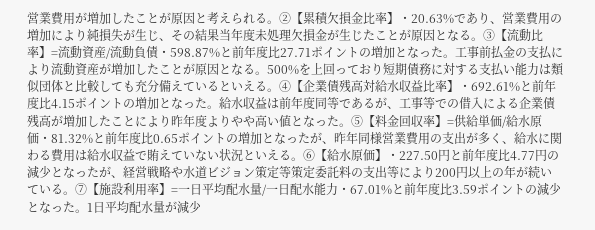営業費用が増加したことが原因と考えられる。②【累積欠損金比率】・20.63%であり、営業費用の増加により純損失が生じ、その結果当年度未処理欠損金が生じたことが原因となる。③【流動比率】=流動資産/流動負債・598.87%と前年度比27.71ポイントの増加となった。工事前払金の支払により流動資産が増加したことが原因となる。500%を上回っており短期債務に対する支払い能力は類似団体と比較しても充分備えているといえる。④【企業債残高対給水収益比率】・692.61%と前年度比4.15ポイントの増加となった。給水収益は前年度同等であるが、工事等での借入による企業債残高が増加したことにより昨年度よりやや高い値となった。⑤【料金回収率】=供給単価/給水原価・81.32%と前年度比0.65ポイントの増加となったが、昨年同様営業費用の支出が多く、給水に関わる費用は給水収益で賄えていない状況といえる。⑥【給水原価】・227.50円と前年度比4.77円の減少となったが、経営戦略や水道ビジョン策定等策定委託料の支出等により200円以上の年が続いている。⑦【施設利用率】=一日平均配水量/一日配水能力・67.01%と前年度比3.59ポイントの減少となった。1日平均配水量が減少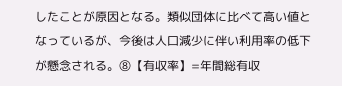したことが原因となる。類似団体に比べて高い値となっているが、今後は人口減少に伴い利用率の低下が懸念される。⑧【有収率】=年間総有収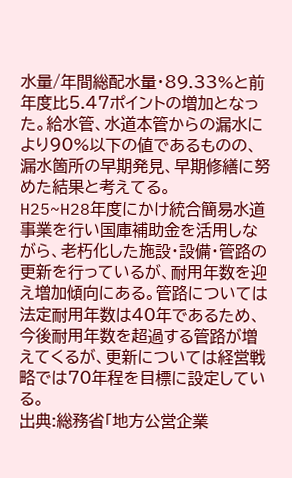水量/年間総配水量・89.33%と前年度比5.47ポイントの増加となった。給水管、水道本管からの漏水により90%以下の値であるものの、漏水箇所の早期発見、早期修繕に努めた結果と考えてる。
H25~H28年度にかけ統合簡易水道事業を行い国庫補助金を活用しながら、老朽化した施設・設備・管路の更新を行っているが、耐用年数を迎え増加傾向にある。管路については法定耐用年数は40年であるため、今後耐用年数を超過する管路が増えてくるが、更新については経営戦略では70年程を目標に設定している。
出典:総務省「地方公営企業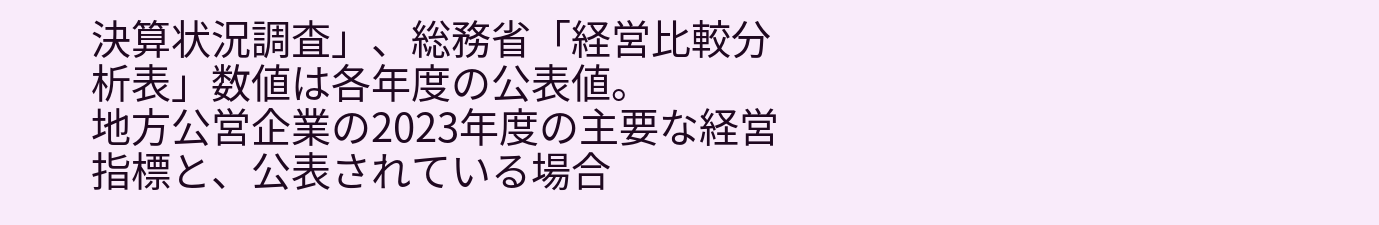決算状況調査」、総務省「経営比較分析表」数値は各年度の公表値。
地方公営企業の2023年度の主要な経営指標と、公表されている場合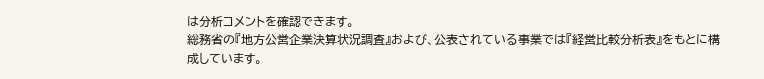は分析コメントを確認できます。
総務省の『地方公営企業決算状況調査』および、公表されている事業では『経営比較分析表』をもとに構成しています。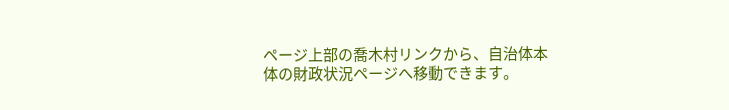ページ上部の喬木村リンクから、自治体本体の財政状況ページへ移動できます。